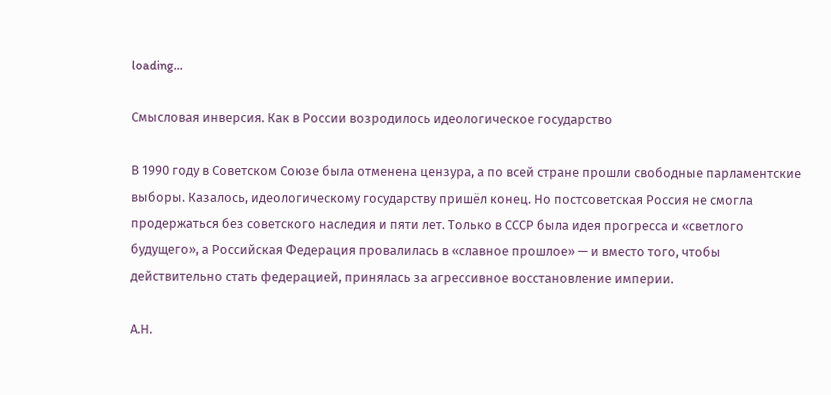loading...

Смысловая инверсия. Как в России возродилось идеологическое государство

В 1990 году в Советском Союзе была отменена цензура, а по всей стране прошли свободные парламентские выборы. Казалось, идеологическому государству пришёл конец. Но постсоветская Россия не смогла продержаться без советского наследия и пяти лет. Только в СССР была идея прогресса и «светлого будущего», а Российская Федерация провалилась в «славное прошлое» — и вместо того, чтобы действительно стать федерацией, принялась за агрессивное восстановление империи.

А.Н.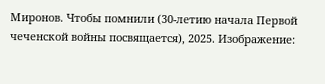Миронов. Чтобы помнили (30-летию начала Первой чеченской войны посвящается), 2025. Изображение: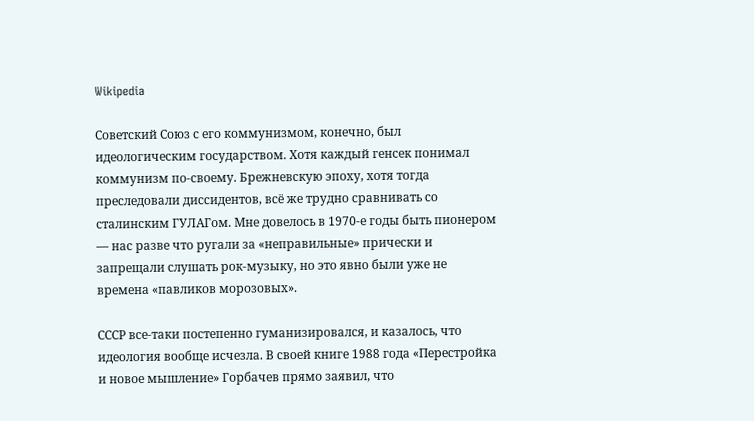Wikipedia

Советский Союз с его коммунизмом, конечно, был идеологическим государством. Хотя каждый генсек понимал коммунизм по-своему. Брежневскую эпоху, хотя тогда преследовали диссидентов, всё же трудно сравнивать со сталинским ГУЛАГом. Мне довелось в 1970-е годы быть пионером — нас разве что ругали за «неправильные» прически и запрещали слушать рок-музыку, но это явно были уже не времена «павликов морозовых».

СССР все-таки постепенно гуманизировался, и казалось, что идеология вообще исчезла. В своей книге 1988 года «Перестройка и новое мышление» Горбачев прямо заявил, что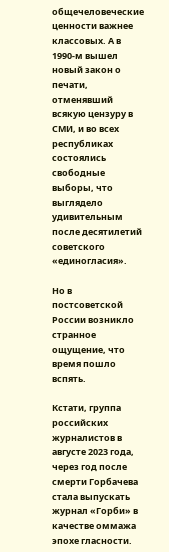общечеловеческие ценности важнее классовых. А в 1990-м вышел новый закон о печати, отменявший всякую цензуру в СМИ, и во всех республиках состоялись свободные выборы, что выглядело удивительным после десятилетий советского «единогласия».

Но в постсоветской России возникло странное ощущение, что время пошло вспять.

Кстати, группа российских журналистов в августе 2023 года, через год после смерти Горбачева стала выпускать журнал «Горби» в качестве оммажа эпохе гласности.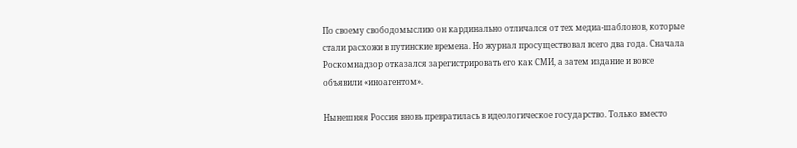По своему свободомыслию он кардинально отличался от тех медиа-шаблонов, которые стали расхожи в путинские времена. Но журнал просуществовал всего два года. Сначала Роскомнадзор отказался зарегистрировать его как СМИ, а затем издание и вовсе объявили «иноагентом».

Нынешняя Россия вновь превратилась в идеологическое государство. Только вместо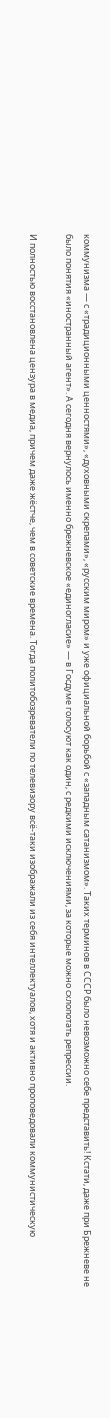коммунизма — с «традиционными ценностями», «духовными скрепами», «русским миром» и уже официальной борьбой с «западным сатанизмом». Таких терминов в СССР было невозможно себе представить! Кстати, даже при Брежневе не было понятия «иностранный агент». А сегодня вернулось именно брежневское «единогласие» — в Госдуме голосуют как один, с редкими исключениями, за которые можно схлопотать репрессии.

И полностью восстановлена цензура в медиа, причем даже жёстче, чем в советские времена. Тогда политобозреватели по телевизору всё-таки изображали из себя интеллектуалов, хотя и активно проповедовали коммунистическую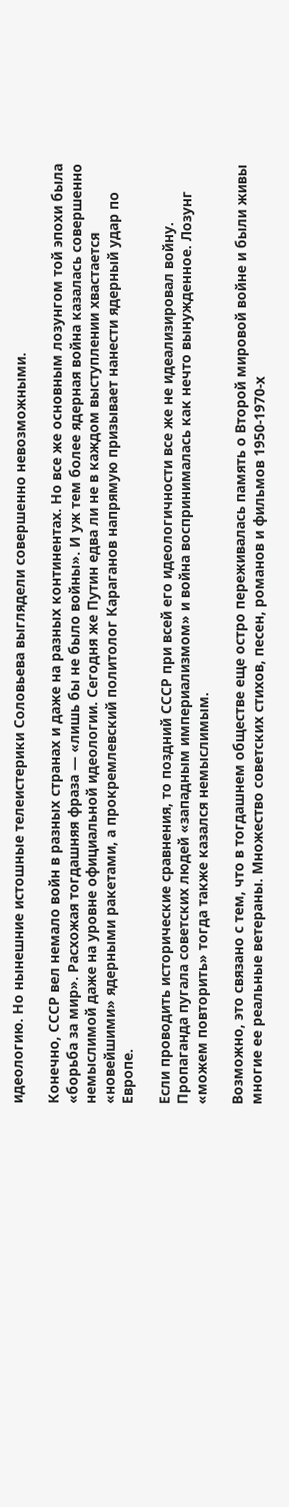идеологию. Но нынешние истошные телеистерики Соловьева выглядели совершенно невозможными.

Конечно, СССР вел немало войн в разных странах и даже на разных континентах. Но все же основным лозунгом той эпохи была «борьба за мир». Расхожая тогдашняя фраза — «лишь бы не было войны». И уж тем более ядерная война казалась совершенно немыслимой даже на уровне официальной идеологии. Сегодня же Путин едва ли не в каждом выступлении хвастается «новейшими» ядерными ракетами, а прокремлевский политолог Караганов напрямую призывает нанести ядерный удар по Европе.

Если проводить исторические сравнения, то поздний СССР при всей его идеологичности все же не идеализировал войну. Пропаганда пугала советских людей «западным империализмом» и война воспринималась как нечто вынужденное. Лозунг «можем повторить» тогда также казался немыслимым.

Возможно, это связано с тем, что в тогдашнем обществе еще остро переживалась память о Второй мировой войне и были живы многие ее реальные ветераны. Множество советских стихов, песен, романов и фильмов 1950-1970-х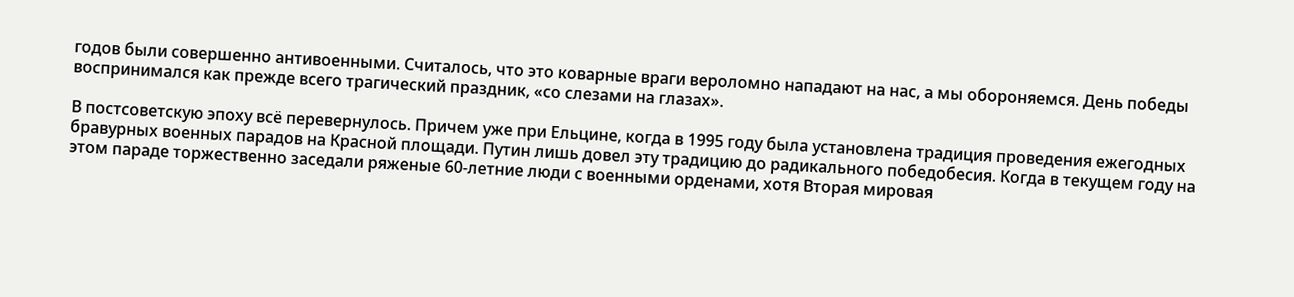годов были совершенно антивоенными. Считалось, что это коварные враги вероломно нападают на нас, а мы обороняемся. День победы воспринимался как прежде всего трагический праздник, «со слезами на глазах».

В постсоветскую эпоху всё перевернулось. Причем уже при Ельцине, когда в 1995 году была установлена традиция проведения ежегодных бравурных военных парадов на Красной площади. Путин лишь довел эту традицию до радикального победобесия. Когда в текущем году на этом параде торжественно заседали ряженые 60-летние люди с военными орденами, хотя Вторая мировая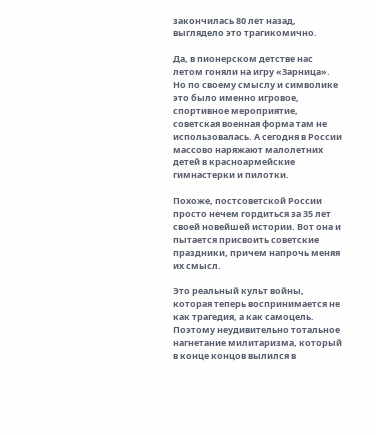закончилась 80 лет назад, выглядело это трагикомично.

Да, в пионерском детстве нас летом гоняли на игру «Зарница». Но по своему смыслу и символике это было именно игровое, спортивное мероприятие, советская военная форма там не использовалась. А сегодня в России массово наряжают малолетних детей в красноармейские гимнастерки и пилотки.

Похоже, постсоветской России просто нечем гордиться за 35 лет своей новейшей истории. Вот она и пытается присвоить советские праздники, причем напрочь меняя их смысл.

Это реальный культ войны, которая теперь воспринимается не как трагедия, а как самоцель. Поэтому неудивительно тотальное нагнетание милитаризма, который в конце концов вылился в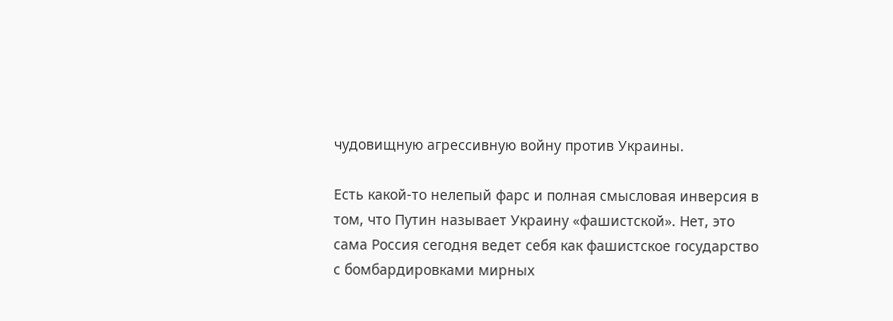чудовищную агрессивную войну против Украины.

Есть какой-то нелепый фарс и полная смысловая инверсия в том, что Путин называет Украину «фашистской». Нет, это сама Россия сегодня ведет себя как фашистское государство с бомбардировками мирных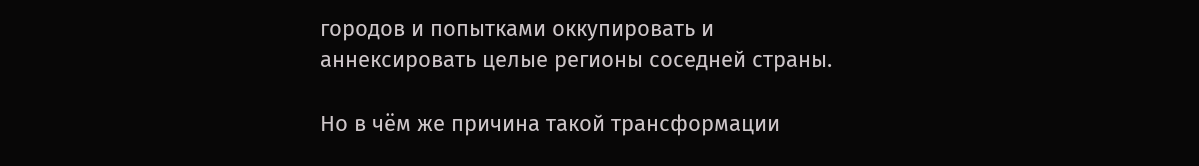городов и попытками оккупировать и аннексировать целые регионы соседней страны.

Но в чём же причина такой трансформации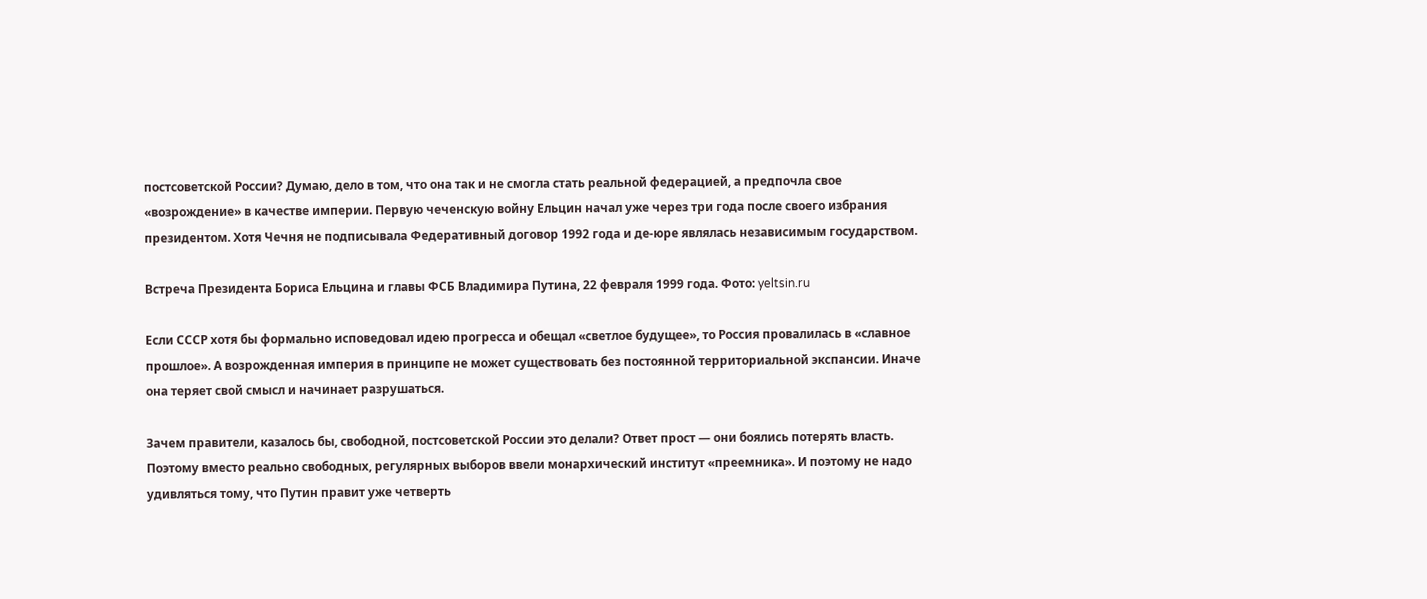постсоветской России? Думаю, дело в том, что она так и не смогла стать реальной федерацией, а предпочла свое «возрождение» в качестве империи. Первую чеченскую войну Ельцин начал уже через три года после своего избрания президентом. Хотя Чечня не подписывала Федеративный договор 1992 года и де-юре являлась независимым государством.

Встреча Президента Бориса Ельцина и главы ФСБ Владимира Путина, 22 февраля 1999 года. Фото: yeltsin.ru

Если СССР хотя бы формально исповедовал идею прогресса и обещал «светлое будущее», то Россия провалилась в «славное прошлое». А возрожденная империя в принципе не может существовать без постоянной территориальной экспансии. Иначе она теряет свой смысл и начинает разрушаться.

Зачем правители, казалось бы, свободной, постсоветской России это делали? Ответ прост — они боялись потерять власть. Поэтому вместо реально свободных, регулярных выборов ввели монархический институт «преемника». И поэтому не надо удивляться тому, что Путин правит уже четверть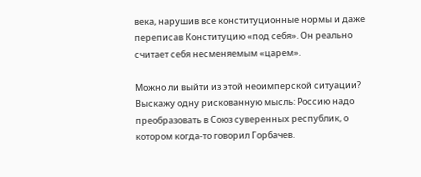века, нарушив все конституционные нормы и даже переписав Конституцию «под себя». Он реально считает себя несменяемым «царем».

Можно ли выйти из этой неоимперской ситуации? Выскажу одну рискованную мысль: Россию надо преобразовать в Союз суверенных республик, о котором когда-то говорил Горбачев.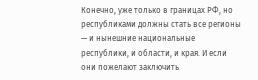Конечно, уже только в границах РФ, но республиками должны стать все регионы — и нынешние национальные республики, и области, и края. И если они пожелают заключить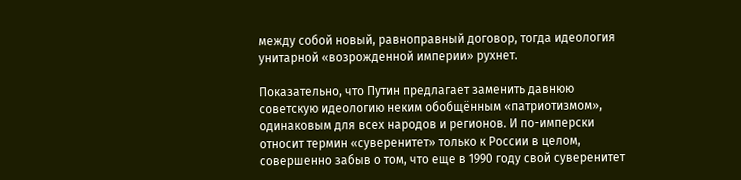между собой новый, равноправный договор, тогда идеология унитарной «возрожденной империи» рухнет.

Показательно, что Путин предлагает заменить давнюю советскую идеологию неким обобщённым «патриотизмом», одинаковым для всех народов и регионов. И по-имперски относит термин «суверенитет» только к России в целом, совершенно забыв о том, что еще в 1990 году свой суверенитет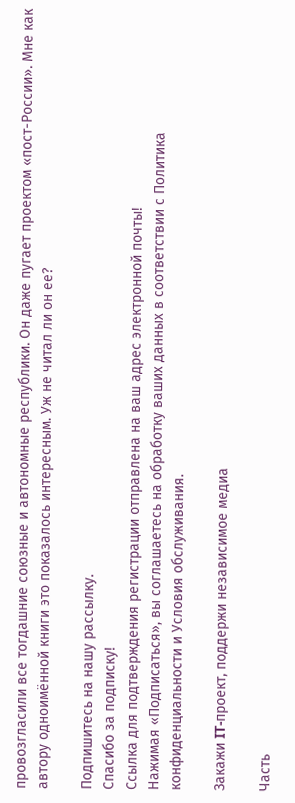провозгласили все тогдашние союзные и автономные республики. Он даже пугает проектом «пост-России». Мне как автору одноимённой книги это показалось интересным. Уж не читал ли он ее?

Подпишитесь на нашу рассылку.
Спасибо за подписку!
Ссылка для подтверждения регистрации отправлена на ваш адрес электронной почты!
Нажимая «Подписаться», вы соглашаетесь на обработку ваших данных в соответствии с Политика конфиденциальности и Условия обслуживания.

Закажи IT-проект, поддержи независимое медиа

Часть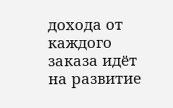дохода от каждого заказа идёт на развитие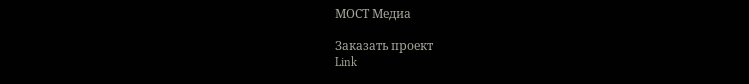МОСТ Медиа

Заказать проект
Link